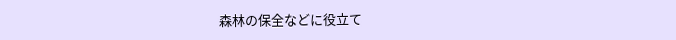森林の保全などに役立て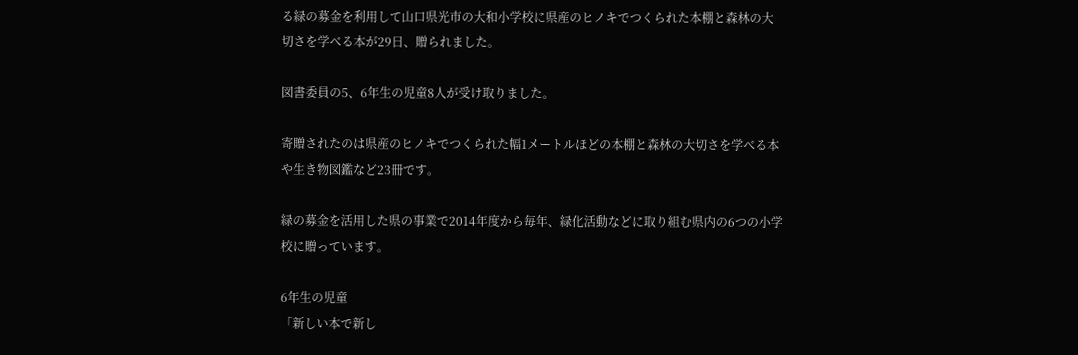る緑の募金を利用して山口県光市の大和小学校に県産のヒノキでつくられた本棚と森林の大切さを学べる本が29日、贈られました。

図書委員の5、6年生の児童8人が受け取りました。

寄贈されたのは県産のヒノキでつくられた幅1メートルほどの本棚と森林の大切さを学べる本や生き物図鑑など23冊です。

緑の募金を活用した県の事業で2014年度から毎年、緑化活動などに取り組む県内の6つの小学校に贈っています。

6年生の児童
「新しい本で新し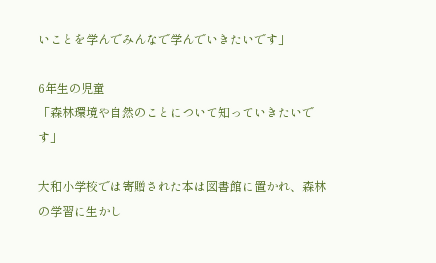いことを学んでみんなで学んでいきたいです」

6年生の児童
「森林環境や自然のことについて知っていきたいです」

大和小学校では寄贈された本は図書館に置かれ、森林の学習に生かし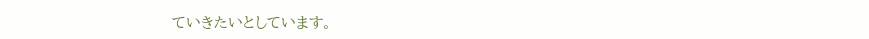ていきたいとしています。